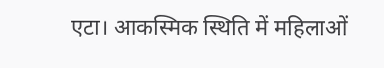एटा। आकस्मिक स्थिति में महिलाओं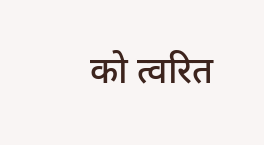को त्वरित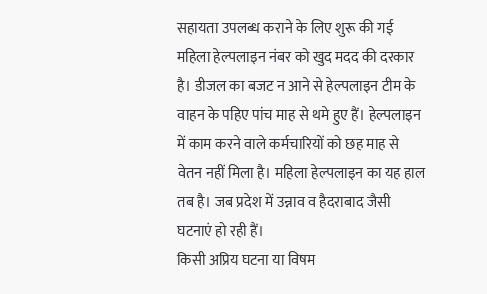सहायता उपलब्ध कराने के लिए शुरू की गई महिला हेल्पलाइन नंबर को खुद मदद की दरकार है। डीजल का बजट न आने से हेल्पलाइन टीम के वाहन के पहिए पांच माह से थमे हुए हैं। हेल्पलाइन में काम करने वाले कर्मचारियों को छह माह से वेतन नहीं मिला है। महिला हेल्पलाइन का यह हाल तब है। जब प्रदेश में उन्नाव व हैदराबाद जैसी घटनाएं हो रही हैं।
किसी अप्रिय घटना या विषम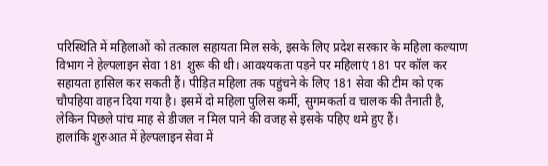परिस्थिति में महिलाओं को तत्काल सहायता मिल सके, इसके लिए प्रदेश सरकार के महिला कल्याण विभाग ने हेल्पलाइन सेवा 181 शुरू की थी। आवश्यकता पड़ने पर महिलाएं 181 पर कॉल कर सहायता हासिल कर सकती हैं। पीड़ित महिला तक पहुंचने के लिए 181 सेवा की टीम को एक चौपहिया वाहन दिया गया है। इसमें दो महिला पुलिस कर्मी, सुगमकर्ता व चालक की तैनाती है, लेकिन पिछले पांच माह से डीजल न मिल पाने की वजह से इसके पहिए थमे हुए हैं।
हालांकि शुरुआत में हेल्पलाइन सेवा में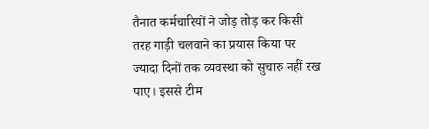तैनात कर्मचारियों ने जोड़ तोड़ कर किसी तरह गाड़ी चलवाने का प्रयास किया पर ज्यादा दिनों तक व्यवस्था को सुचारु नहीं रख पाए। इससे टीम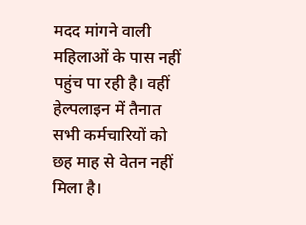मदद मांगने वाली महिलाओं के पास नहीं पहुंच पा रही है। वहीं हेल्पलाइन में तैनात सभी कर्मचारियों को छह माह से वेतन नहीं मिला है।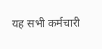यह सभी कर्मचारी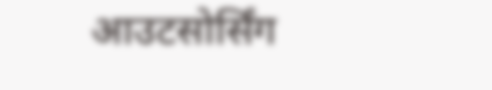आउटसोर्सिंग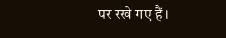पर रखे गए हैं।